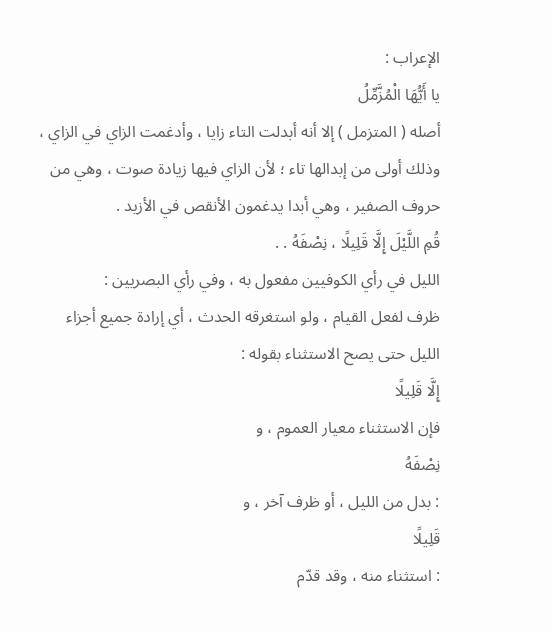الإعراب :
يا أَيُّهَا الْمُزَّمِّلُ
أصله ( المتزمل ) إلا أنه أبدلت التاء زايا ، وأدغمت الزاي في الزاي ، وذلك أولى من إبدالها تاء ؛ لأن الزاي فيها زيادة صوت ، وهي من حروف الصفير ، وهي أبدا يدغمون الأنقص في الأزيد .
قُمِ اللَّيْلَ إِلَّا قَلِيلًا ، نِصْفَهُ . .
الليل في رأي الكوفيين مفعول به ، وفي رأي البصريين :
ظرف لفعل القيام ، ولو استغرقه الحدث ، أي إرادة جميع أجزاء الليل حتى يصح الاستثناء بقوله :
إِلَّا قَلِيلًا
فإن الاستثناء معيار العموم ، و
نِصْفَهُ
: بدل من الليل ، أو ظرف آخر ، و
قَلِيلًا
: استثناء منه ، وقد قدّم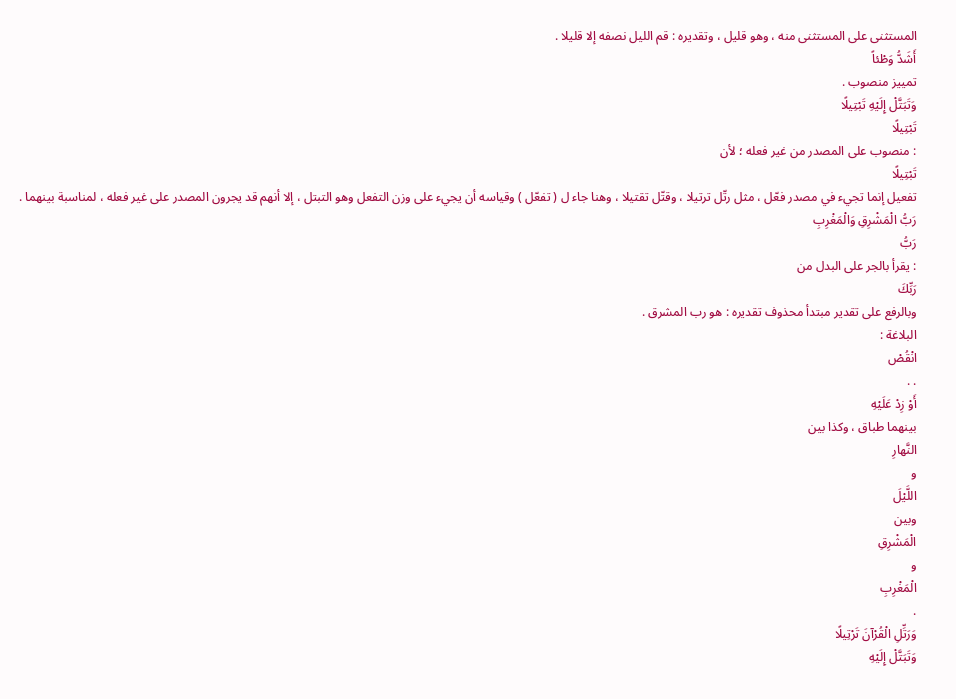المستثنى على المستثنى منه ، وهو قليل ، وتقديره : قم الليل نصفه إلا قليلا .
أَشَدُّ وَطْئاً
تمييز منصوب .
وَتَبَتَّلْ إِلَيْهِ تَبْتِيلًا
تَبْتِيلًا
: منصوب على المصدر من غير فعله ؛ لأن
تَبْتِيلًا
تفعيل إنما تجيء في مصدر فعّل ، مثل رتّل ترتيلا ، وقتّل تقتيلا ، وهنا جاء ل ( تفعّل ) وقياسه أن يجيء على وزن التفعل وهو التبتل ، إلا أنهم قد يجرون المصدر على غير فعله ، لمناسبة بينهما .
رَبُّ الْمَشْرِقِ وَالْمَغْرِبِ
رَبُّ
: يقرأ بالجر على البدل من
رَبِّكَ
وبالرفع على تقدير مبتدأ محذوف تقديره : هو رب المشرق .
البلاغة :
انْقُصْ
. .
أَوْ زِدْ عَلَيْهِ
بينهما طباق ، وكذا بين
النَّهارِ
و
اللَّيْلَ
وبين
الْمَشْرِقِ
و
الْمَغْرِبِ
.
وَرَتِّلِ الْقُرْآنَ تَرْتِيلًا
وَتَبَتَّلْ إِلَيْهِ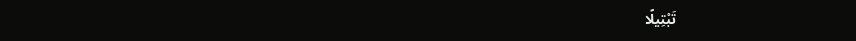تَبْتِيلًا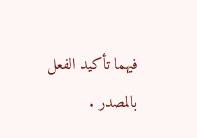فيهما تأكيد الفعل بالمصدر .